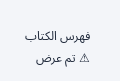فهرس الكتاب
⚠ تم عرض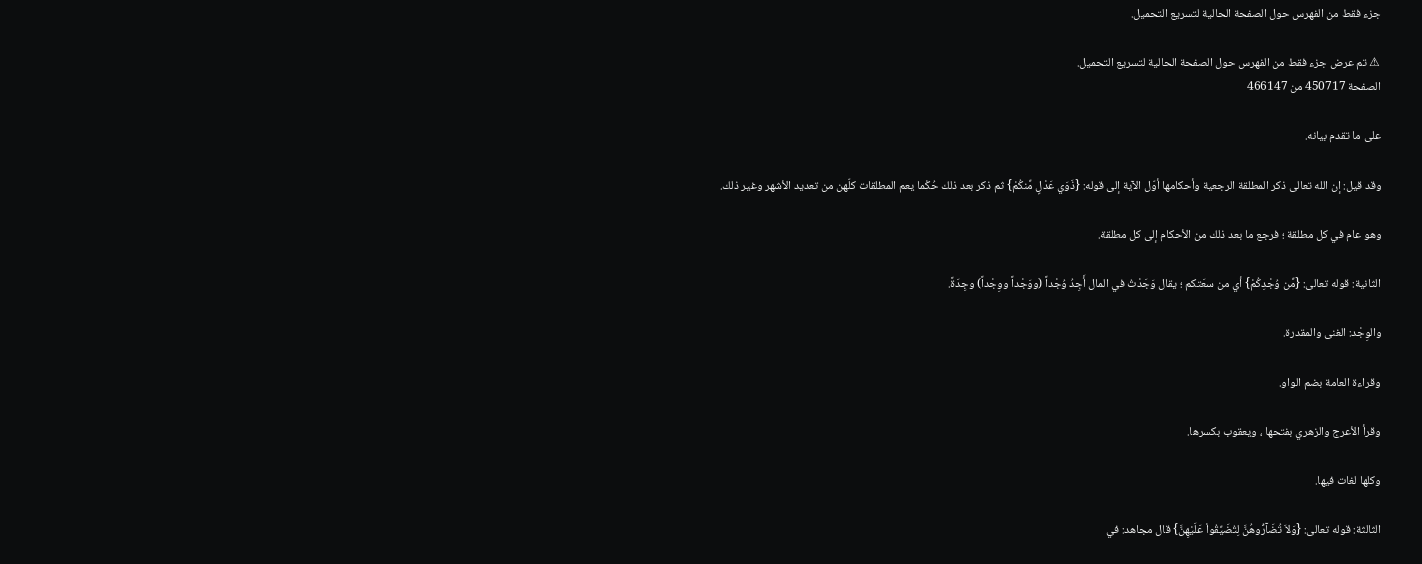جزء فقط من الفهرس حول الصفحة الحالية لتسريع التحميل.

⚠ تم عرض جزء فقط من الفهرس حول الصفحة الحالية لتسريع التحميل.
الصفحة 450717 من 466147

على ما تقدم بيانه.

وقد قيل: إن الله تعالى ذكر المطلقة الرجعية وأحكامها أوّل الآية إلى قوله: {ذَوَي عَدْلٍ مِّنكُمْ} ثم ذكر بعد ذلك حُكْما يعم المطلقات كلّهن من تعديد الأشهر وغير ذلك.

وهو عام في كل مطلقة ؛ فرجع ما بعد ذلك من الأحكام إلى كل مطلقة.

الثانية: قوله تعالى: {مِّن وُجْدِكُمْ} أي من سعَتكم ؛ يقال وَجَدْتُ في المال أَجِدُ وُجْداً (ووَجْداً ووِجْداً) وجِدَةً.

والوِجْد: الغنى والمقدرة.

وقراءة العامة بضم الواو.

وقرأ الأعرج والزهري بفتحها ، ويعقوب بكسرها.

وكلها لغات فيها.

الثالثة: قوله تعالى: {وَلاَ تُضَآرُّوهُنَّ لِتُضَيِّقُواْ عَلَيْهِنَّ} قال مجاهد: في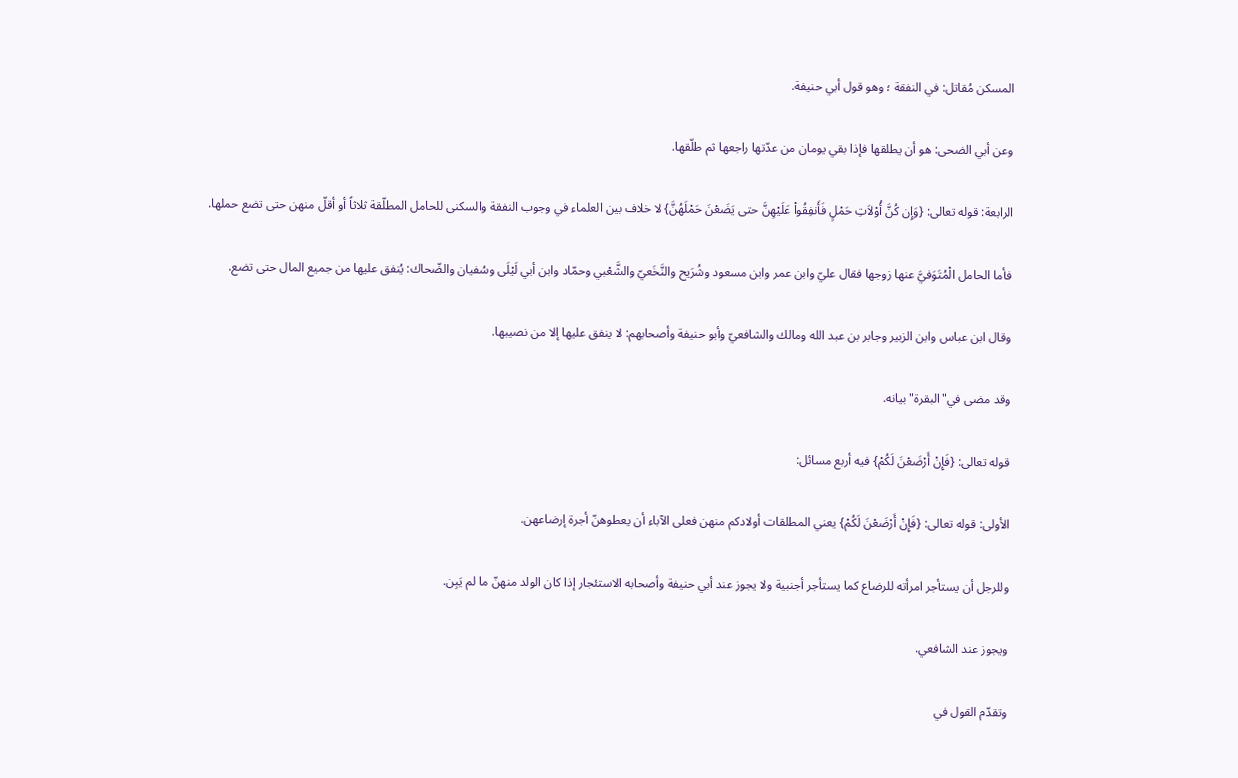المسكن مُقاتل: في النفقة ؛ وهو قول أبي حنيفة.

وعن أبي الضحى: هو أن يطلقها فإذا بقي يومان من عدّتها راجعها ثم طلّقها.

الرابعة: قوله تعالى: {وَإِن كُنَّ أُوْلاَتِ حَمْلٍ فَأَنفِقُواْ عَلَيْهِنَّ حتى يَضَعْنَ حَمْلَهُنَّ} لا خلاف بين العلماء في وجوب النفقة والسكنى للحامل المطلّقة ثلاثاً أو أقلّ منهن حتى تضع حملها.

فأما الحامل الْمُتَوَفيَّ عنها زوجها فقال عليّ وابن عمر وابن مسعود وشُرَيح والنَّخَعيّ والشَّعْبي وحمّاد وابن أبي لَيْلَى وسُفيان والضّحاك: يُنفق عليها من جميع المال حتى تضع.

وقال ابن عباس وابن الزبير وجابر بن عبد الله ومالك والشافعيّ وأبو حنيفة وأصحابهم: لا ينفق عليها إلا من نصيبها.

وقد مضى في"البقرة"بيانه.

قوله تعالى: {فَإِنْ أَرْضَعْنَ لَكُمْ} فيه أربع مسائل:

الأولى: قوله تعالى: {فَإِنْ أَرْضَعْنَ لَكُمْ} يعني المطلقات أولادكم منهن فعلى الآباء أن يعطوهنّ أجرة إرضاعهن.

وللرجل أن يستأجر امرأته للرضاع كما يستأجر أجنبية ولا يجوز عند أبي حنيفة وأصحابه الاستئجار إذا كان الولد منهنّ ما لم يَبِن.

ويجوز عند الشافعي.

وتقدّم القول في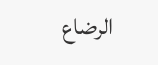الرضاع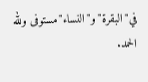في"البقرة"و"النساء"مستوفى ولله الحمد.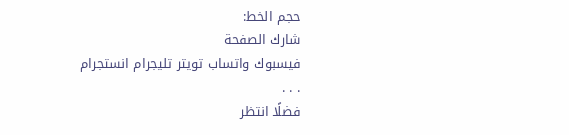حجم الخط:
شارك الصفحة
فيسبوك واتساب تويتر تليجرام انستجرام
. . .
فضلًا انتظر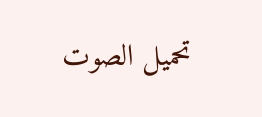تحميل الصوت